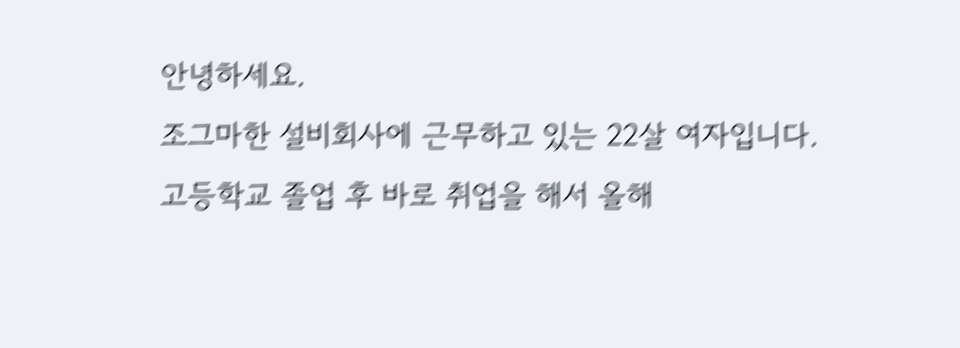안녕하세요.
조그마한 설비회사에 근무하고 있는 22살 여자입니다.
고등학교 졸업 후 바로 취업을 해서 올해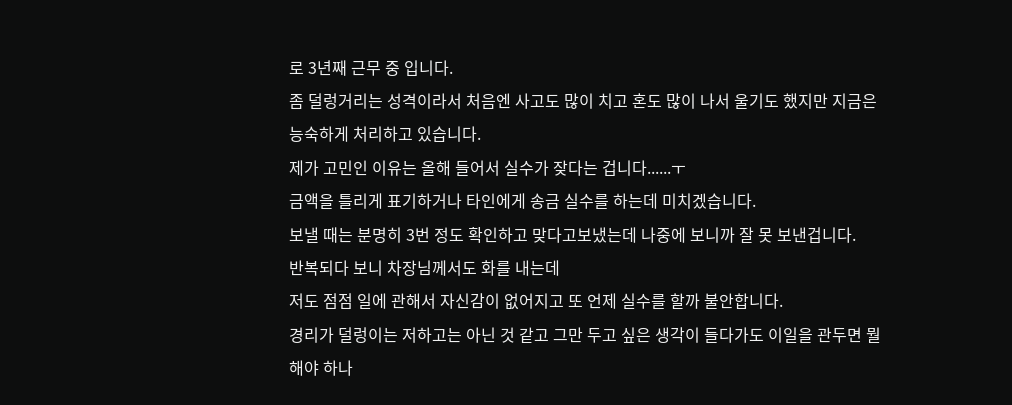로 3년째 근무 중 입니다.
좀 덜렁거리는 성격이라서 처음엔 사고도 많이 치고 혼도 많이 나서 울기도 했지만 지금은 능숙하게 처리하고 있습니다.
제가 고민인 이유는 올해 들어서 실수가 잦다는 겁니다......ㅜ
금액을 틀리게 표기하거나 타인에게 송금 실수를 하는데 미치겠습니다.
보낼 때는 분명히 3번 정도 확인하고 맞다고보냈는데 나중에 보니까 잘 못 보낸겁니다.
반복되다 보니 차장님께서도 화를 내는데
저도 점점 일에 관해서 자신감이 없어지고 또 언제 실수를 할까 불안합니다.
경리가 덜렁이는 저하고는 아닌 것 같고 그만 두고 싶은 생각이 들다가도 이일을 관두면 뭘해야 하나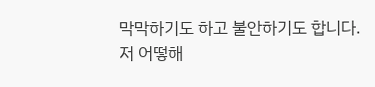막막하기도 하고 불안하기도 합니다.
저 어떻해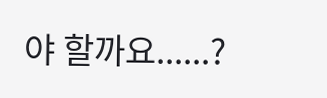야 할까요......?